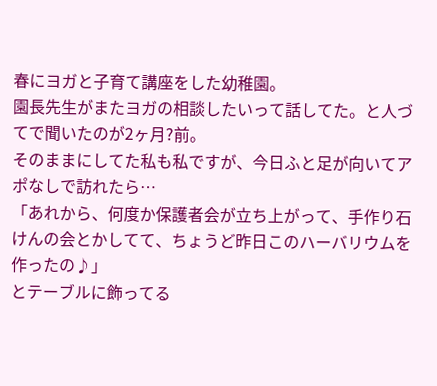春にヨガと子育て講座をした幼稚園。
園長先生がまたヨガの相談したいって話してた。と人づてで聞いたのが2ヶ月?前。
そのままにしてた私も私ですが、今日ふと足が向いてアポなしで訪れたら…
「あれから、何度か保護者会が立ち上がって、手作り石けんの会とかしてて、ちょうど昨日このハーバリウムを作ったの♪」
とテーブルに飾ってる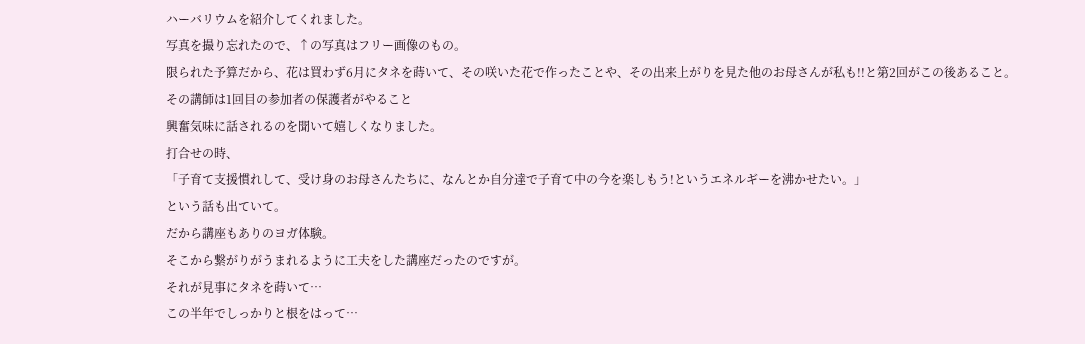ハーバリウムを紹介してくれました。
写真を撮り忘れたので、↑の写真はフリー画像のもの。
限られた予算だから、花は買わず6月にタネを蒔いて、その咲いた花で作ったことや、その出来上がりを見た他のお母さんが私も!!と第2回がこの後あること。
その講師は1回目の参加者の保護者がやること
興奮気味に話されるのを聞いて嬉しくなりました。
打合せの時、
「子育て支援慣れして、受け身のお母さんたちに、なんとか自分達で子育て中の今を楽しもう!というエネルギーを沸かせたい。」
という話も出ていて。
だから講座もありのヨガ体験。
そこから繋がりがうまれるように工夫をした講座だったのですが。
それが見事にタネを蒔いて…
この半年でしっかりと根をはって…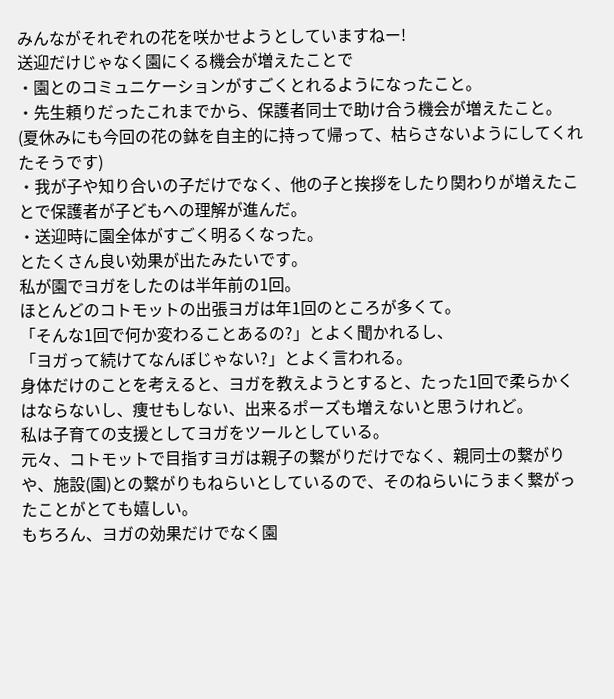みんながそれぞれの花を咲かせようとしていますねー!
送迎だけじゃなく園にくる機会が増えたことで
・園とのコミュニケーションがすごくとれるようになったこと。
・先生頼りだったこれまでから、保護者同士で助け合う機会が増えたこと。
(夏休みにも今回の花の鉢を自主的に持って帰って、枯らさないようにしてくれたそうです)
・我が子や知り合いの子だけでなく、他の子と挨拶をしたり関わりが増えたことで保護者が子どもへの理解が進んだ。
・送迎時に園全体がすごく明るくなった。
とたくさん良い効果が出たみたいです。
私が園でヨガをしたのは半年前の1回。
ほとんどのコトモットの出張ヨガは年1回のところが多くて。
「そんな1回で何か変わることあるの?」とよく聞かれるし、
「ヨガって続けてなんぼじゃない?」とよく言われる。
身体だけのことを考えると、ヨガを教えようとすると、たった1回で柔らかくはならないし、痩せもしない、出来るポーズも増えないと思うけれど。
私は子育ての支援としてヨガをツールとしている。
元々、コトモットで目指すヨガは親子の繋がりだけでなく、親同士の繋がりや、施設(園)との繋がりもねらいとしているので、そのねらいにうまく繋がったことがとても嬉しい。
もちろん、ヨガの効果だけでなく園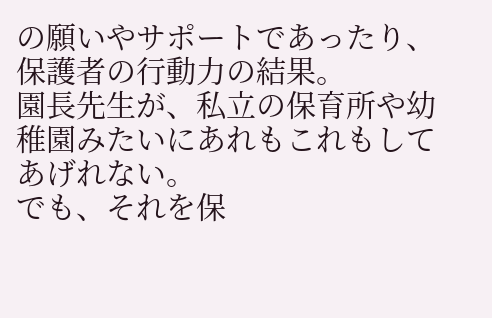の願いやサポートであったり、保護者の行動力の結果。
園長先生が、私立の保育所や幼稚園みたいにあれもこれもしてあげれない。
でも、それを保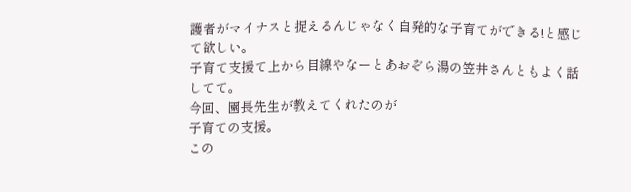護者がマイナスと捉えるんじゃなく自発的な子育てができる!と感じて欲しい。
子育て支援て上から目線やなーとあおぞら湯の笠井さんともよく話してて。
今回、園長先生が教えてくれたのが
子育ての支援。
この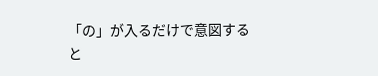「の」が入るだけで意図すると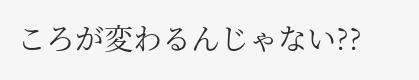ころが変わるんじゃない??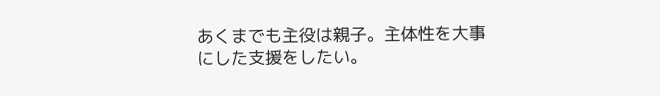あくまでも主役は親子。主体性を大事にした支援をしたい。